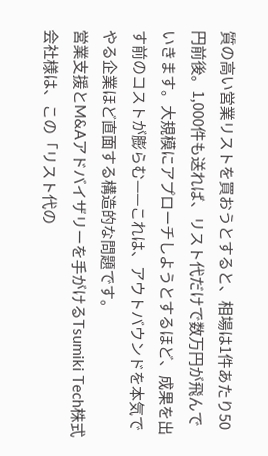質の高い営業リストを買おうとすると、相場は1件あたり50円前後。1,000件も送れば、リスト代だけで数万円が飛んでいきます。大規模にアプローチしようとするほど、成果を出す前のコストが膨らむ——これは、アウトバウンドを本気でやる企業ほど直面する構造的な問題です。
営業支援とM&Aアドバイザリーを手がけるTsumiki Tech株式会社様は、この「リスト代の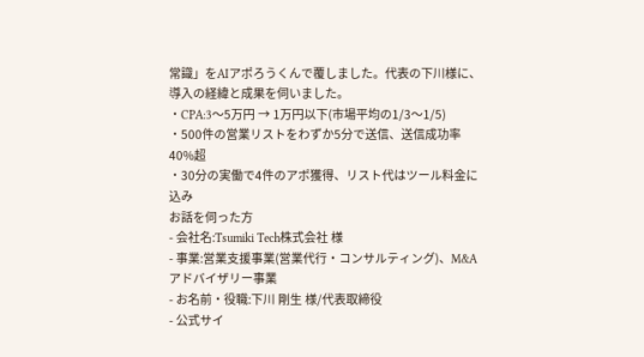常識」をAIアポろうくんで覆しました。代表の下川様に、導入の経緯と成果を伺いました。
・CPA:3〜5万円 → 1万円以下(市場平均の1/3〜1/5)
・500件の営業リストをわずか5分で送信、送信成功率40%超
・30分の実働で4件のアポ獲得、リスト代はツール料金に込み
お話を伺った方
- 会社名:Tsumiki Tech株式会社 様
- 事業:営業支援事業(営業代行・コンサルティング)、M&Aアドバイザリー事業
- お名前・役職:下川 剛生 様/代表取締役
- 公式サイ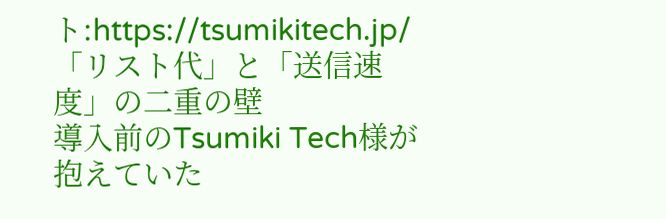ト:https://tsumikitech.jp/
「リスト代」と「送信速度」の二重の壁
導入前のTsumiki Tech様が抱えていた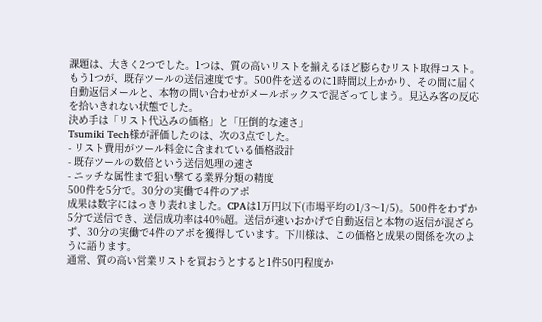課題は、大きく2つでした。1つは、質の高いリストを揃えるほど膨らむリスト取得コスト。もう1つが、既存ツールの送信速度です。500件を送るのに1時間以上かかり、その間に届く自動返信メールと、本物の問い合わせがメールボックスで混ざってしまう。見込み客の反応を拾いきれない状態でした。
決め手は「リスト代込みの価格」と「圧倒的な速さ」
Tsumiki Tech様が評価したのは、次の3点でした。
- リスト費用がツール料金に含まれている価格設計
- 既存ツールの数倍という送信処理の速さ
- ニッチな属性まで狙い撃てる業界分類の精度
500件を5分で。30分の実働で4件のアポ
成果は数字にはっきり表れました。CPAは1万円以下(市場平均の1/3〜1/5)。500件をわずか5分で送信でき、送信成功率は40%超。送信が速いおかげで自動返信と本物の返信が混ざらず、30分の実働で4件のアポを獲得しています。下川様は、この価格と成果の関係を次のように語ります。
通常、質の高い営業リストを買おうとすると1件50円程度か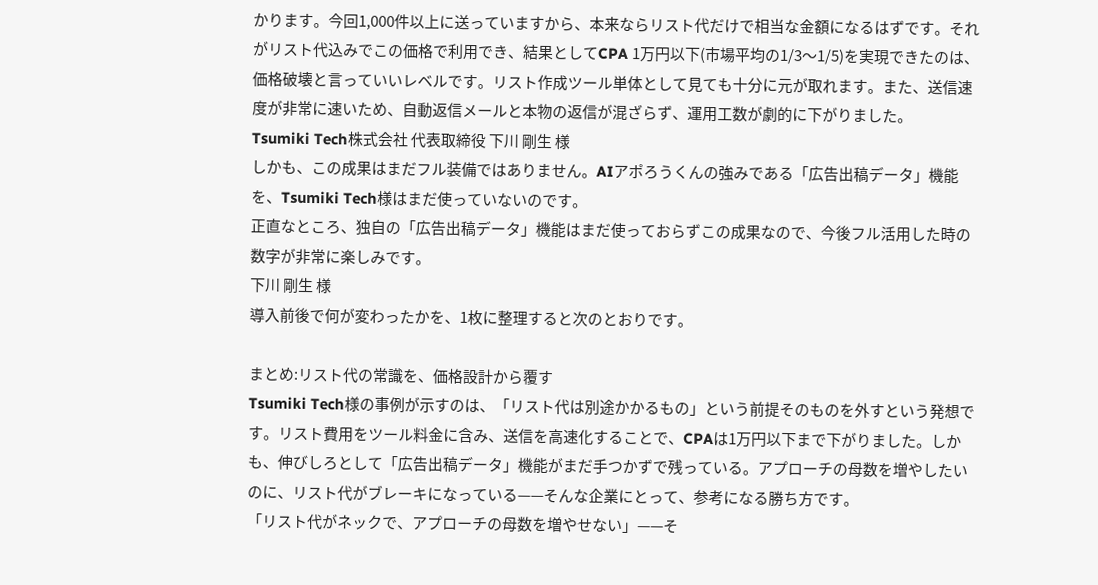かります。今回1,000件以上に送っていますから、本来ならリスト代だけで相当な金額になるはずです。それがリスト代込みでこの価格で利用でき、結果としてCPA 1万円以下(市場平均の1/3〜1/5)を実現できたのは、価格破壊と言っていいレベルです。リスト作成ツール単体として見ても十分に元が取れます。また、送信速度が非常に速いため、自動返信メールと本物の返信が混ざらず、運用工数が劇的に下がりました。
Tsumiki Tech株式会社 代表取締役 下川 剛生 様
しかも、この成果はまだフル装備ではありません。AIアポろうくんの強みである「広告出稿データ」機能を、Tsumiki Tech様はまだ使っていないのです。
正直なところ、独自の「広告出稿データ」機能はまだ使っておらずこの成果なので、今後フル活用した時の数字が非常に楽しみです。
下川 剛生 様
導入前後で何が変わったかを、1枚に整理すると次のとおりです。

まとめ:リスト代の常識を、価格設計から覆す
Tsumiki Tech様の事例が示すのは、「リスト代は別途かかるもの」という前提そのものを外すという発想です。リスト費用をツール料金に含み、送信を高速化することで、CPAは1万円以下まで下がりました。しかも、伸びしろとして「広告出稿データ」機能がまだ手つかずで残っている。アプローチの母数を増やしたいのに、リスト代がブレーキになっている——そんな企業にとって、参考になる勝ち方です。
「リスト代がネックで、アプローチの母数を増やせない」——そ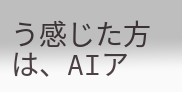う感じた方は、AIア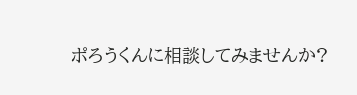ポろうくんに相談してみませんか?